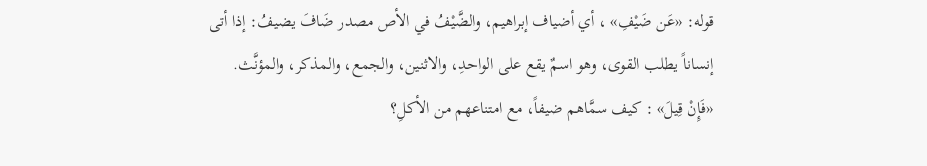قوله: «عَن ضَيْفِ» ، أي أضياف إبراهيم، والضَّيْفُ في الأص مصدر ضَافَ يضيفُ: إذا أتى إنساناً يطلب القوى، وهو اسمٌ يقع على الواحدِ، والاثنين، والجمع، والمذكر، والمؤنَّث.
«فَإِنْ قِيلَ» : كيف سمَّاهم ضيفاً، مع امتناعهم من الأكلِ؟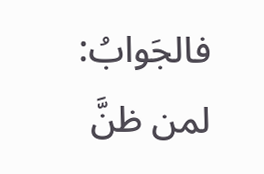فالجَوابُ: لمن ظنَّ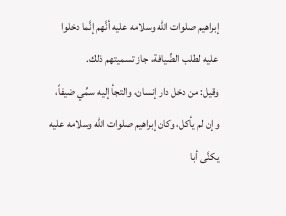إبراهيم صلوات الله وسلامه عليه أنَّهم إنَّما دخلوا عليه لطلب الضِّيافة، جاز تسميتهم ذلك.
وقيل: من دخل دار إنسان، والتجأ إليه سمِّي ضيفاً، وإن لم يأكل، وكان إبراهيم صلوات الله وسلامه عليه يكنَّى أبا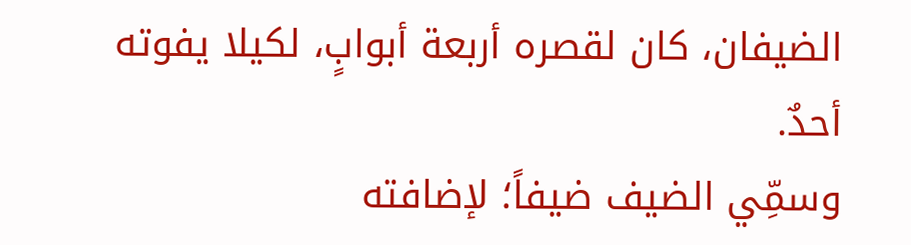الضيفان، كان لقصره أربعة أبوابٍ، لكيلا يفوته أحدٌ.
وسمِّي الضيف ضيفاً؛ لإضافته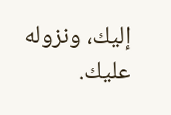إليك، ونزوله عليك.